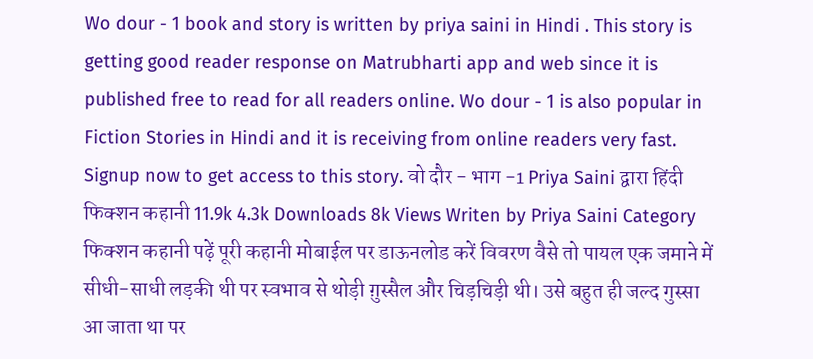Wo dour - 1 book and story is written by priya saini in Hindi . This story is getting good reader response on Matrubharti app and web since it is published free to read for all readers online. Wo dour - 1 is also popular in Fiction Stories in Hindi and it is receiving from online readers very fast. Signup now to get access to this story. वो दौर - भाग -1 Priya Saini द्वारा हिंदी फिक्शन कहानी 11.9k 4.3k Downloads 8k Views Writen by Priya Saini Category फिक्शन कहानी पढ़ें पूरी कहानी मोबाईल पर डाऊनलोड करें विवरण वैसे तो पायल एक जमाने में सीधी-साधी लड़की थी पर स्वभाव से थोड़ी ग़ुस्सैल और चिड़चिड़ी थी। उसे बहुत ही जल्द गुस्सा आ जाता था पर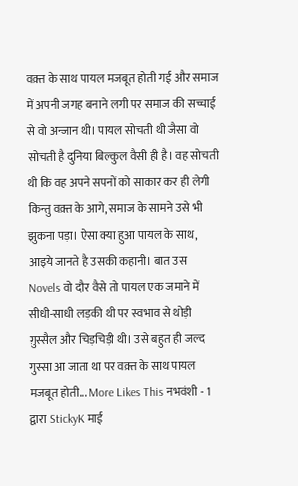वक़्त के साथ पायल मजबूत होती गई और समाज में अपनी जगह बनाने लगी पर समाज की सच्चाई से वो अन्जान थी। पायल सोचती थी जैसा वो सोचती है दुनिया बिल्कुल वैसी ही है। वह सोचती थी कि वह अपने सपनों को साकार कर ही लेगी किन्तु वक़्त के आगे, समाज के सामने उसे भी झुकना पड़ा। ऐसा क्या हुआ पायल के साथ, आइये जानते है उसकी कहानी। बात उस Novels वो दौर वैसे तो पायल एक जमाने में सीधी-साधी लड़की थी पर स्वभाव से थोड़ी ग़ुस्सैल और चिड़चिड़ी थी। उसे बहुत ही जल्द गुस्सा आ जाता था पर वक़्त के साथ पायल मजबूत होती... More Likes This नभवंशी - 1 द्वारा StickyK माई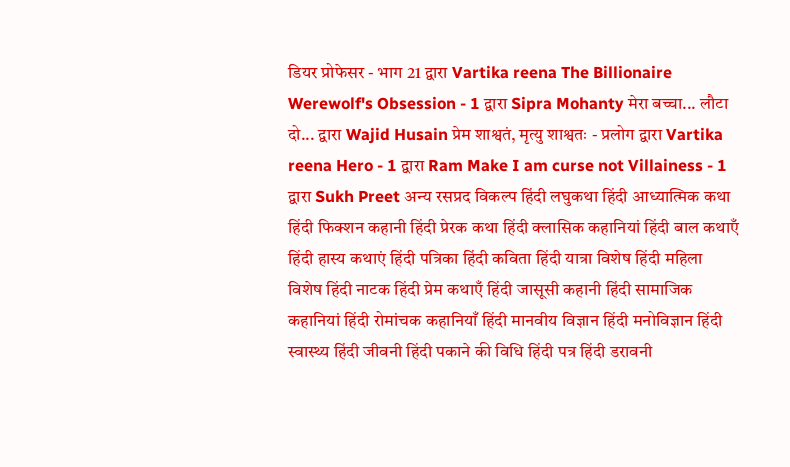डियर प्रोफेसर - भाग 21 द्वारा Vartika reena The Billionaire Werewolf's Obsession - 1 द्वारा Sipra Mohanty मेरा बच्चा... लौटा दो... द्वारा Wajid Husain प्रेम शाश्वतं, मृत्यु शाश्वतः - प्रलोग द्वारा Vartika reena Hero - 1 द्वारा Ram Make I am curse not Villainess - 1 द्वारा Sukh Preet अन्य रसप्रद विकल्प हिंदी लघुकथा हिंदी आध्यात्मिक कथा हिंदी फिक्शन कहानी हिंदी प्रेरक कथा हिंदी क्लासिक कहानियां हिंदी बाल कथाएँ हिंदी हास्य कथाएं हिंदी पत्रिका हिंदी कविता हिंदी यात्रा विशेष हिंदी महिला विशेष हिंदी नाटक हिंदी प्रेम कथाएँ हिंदी जासूसी कहानी हिंदी सामाजिक कहानियां हिंदी रोमांचक कहानियाँ हिंदी मानवीय विज्ञान हिंदी मनोविज्ञान हिंदी स्वास्थ्य हिंदी जीवनी हिंदी पकाने की विधि हिंदी पत्र हिंदी डरावनी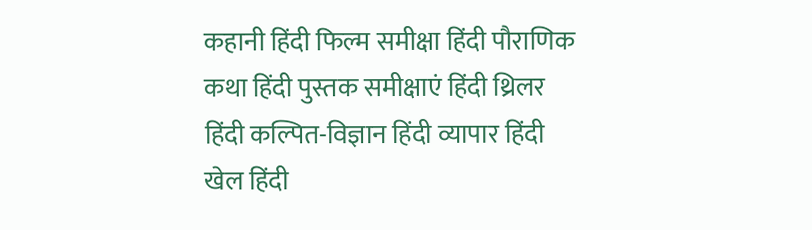कहानी हिंदी फिल्म समीक्षा हिंदी पौराणिक कथा हिंदी पुस्तक समीक्षाएं हिंदी थ्रिलर हिंदी कल्पित-विज्ञान हिंदी व्यापार हिंदी खेल हिंदी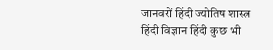जानवरों हिंदी ज्योतिष शास्त्र हिंदी विज्ञान हिंदी कुछ भी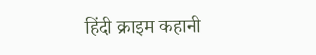हिंदी क्राइम कहानी